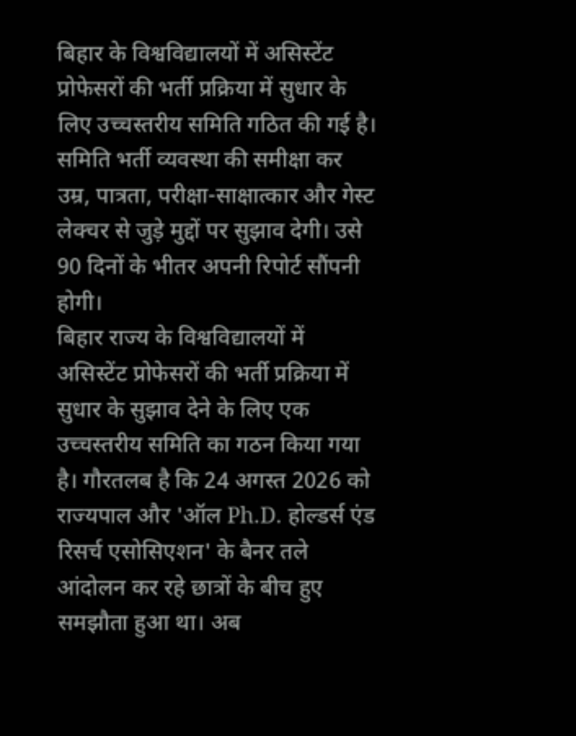बिहार के विश्वविद्यालयों में असिस्टेंट प्रोफेसरों की भर्ती प्रक्रिया में सुधार के लिए उच्चस्तरीय समिति गठित की गई है। समिति भर्ती व्यवस्था की समीक्षा कर उम्र, पात्रता, परीक्षा-साक्षात्कार और गेस्ट लेक्चर से जुड़े मुद्दों पर सुझाव देगी। उसे 90 दिनों के भीतर अपनी रिपोर्ट सौंपनी होगी।
बिहार राज्य के विश्वविद्यालयों में असिस्टेंट प्रोफेसरों की भर्ती प्रक्रिया में सुधार के सुझाव देने के लिए एक उच्चस्तरीय समिति का गठन किया गया है। गौरतलब है कि 24 अगस्त 2026 को राज्यपाल और 'ऑल Ph.D. होल्डर्स एंड रिसर्च एसोसिएशन' के बैनर तले आंदोलन कर रहे छात्रों के बीच हुए समझौता हुआ था। अब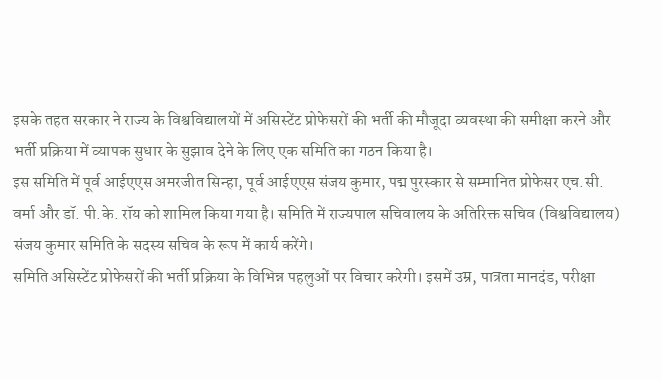इसके तहत सरकार ने राज्य के विश्वविद्यालयों में असिस्टेंट प्रोफेसरों की भर्ती की मौजूदा व्यवस्था की समीक्षा करने और भर्ती प्रक्रिया में व्यापक सुधार के सुझाव देने के लिए एक समिति का गठन किया है।
इस समिति में पूर्व आईएएस अमरजीत सिन्हा, पूर्व आईएएस संजय कुमार, पद्म पुरस्कार से सम्मानित प्रोफेसर एच.सी. वर्मा और डॉ. पी.के. रॉय को शामिल किया गया है। समिति में राज्यपाल सचिवालय के अतिरिक्त सचिव (विश्वविद्यालय) संजय कुमार समिति के सदस्य सचिव के रूप में कार्य करेंगे।
समिति असिस्टेंट प्रोफेसरों की भर्ती प्रक्रिया के विभिन्न पहलुओं पर विचार करेगी। इसमें उम्र, पात्रता मानदंड, परीक्षा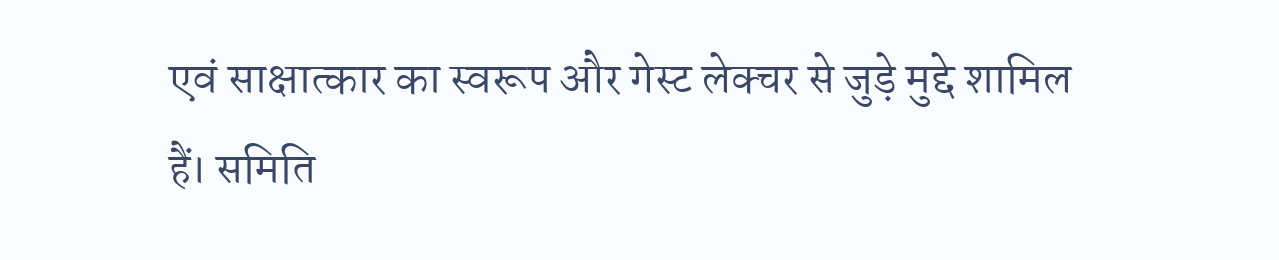एवं साक्षात्कार का स्वरूप और गेस्ट लेक्चर से जुड़े मुद्दे शामिल हैं। समिति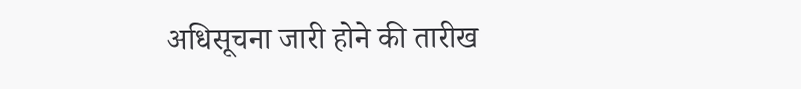अधिसूचना जारी होने की तारीख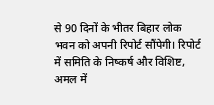से 90 दिनों के भीतर बिहार लोक भवन को अपनी रिपोर्ट सौंपेगी। रिपोर्ट में समिति के निष्कर्ष और विशिष्ट, अमल में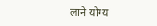लाने योग्य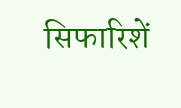सिफारिशें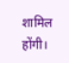शामिल होंगी।